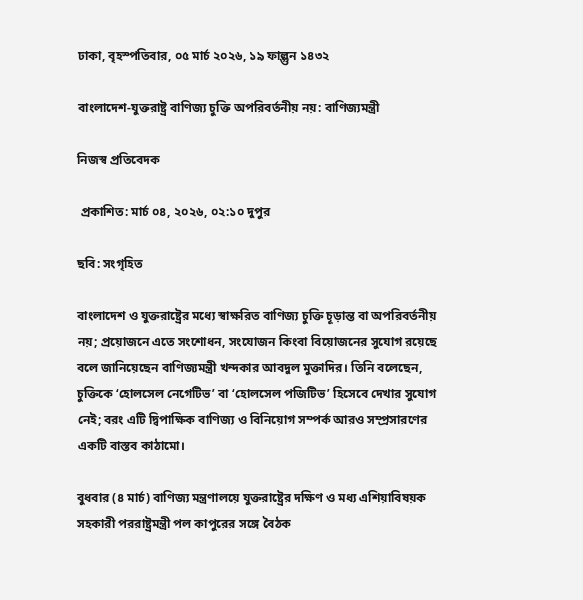ঢাকা, বৃহস্পতিবার, ০৫ মার্চ ২০২৬, ১৯ ফাল্গুন ১৪৩২

বাংলাদেশ-যুক্তরাষ্ট্র বাণিজ্য চুক্তি অপরিবর্তনীয় নয়: বাণিজ্যমন্ত্রী

নিজস্ব প্রতিবেদক

 প্রকাশিত: মার্চ ০৪, ২০২৬, ০২:১০ দুপুর

ছবি: সংগৃহিত

বাংলাদেশ ও যুক্তরাষ্ট্রের মধ্যে স্বাক্ষরিত বাণিজ্য চুক্তি চূড়ান্ত বা অপরিবর্তনীয় নয়; প্রয়োজনে এতে সংশোধন, সংযোজন কিংবা বিয়োজনের সুযোগ রয়েছে বলে জানিয়েছেন বাণিজ্যমন্ত্রী খন্দকার আবদুল মুক্তাদির। তিনি বলেছেন, চুক্তিকে ‘হোলসেল নেগেটিভ’ বা ‘হোলসেল পজিটিভ’ হিসেবে দেখার সুযোগ নেই; বরং এটি দ্বিপাক্ষিক বাণিজ্য ও বিনিয়োগ সম্পর্ক আরও সম্প্রসারণের একটি বাস্তব কাঠামো।

বুধবার (৪ মার্চ) বাণিজ্য মন্ত্রণালয়ে যুক্তরাষ্ট্রের দক্ষিণ ও মধ্য এশিয়াবিষয়ক সহকারী পররাষ্ট্রমন্ত্রী পল কাপুরের সঙ্গে বৈঠক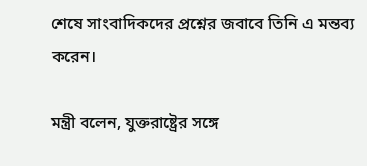শেষে সাংবাদিকদের প্রশ্নের জবাবে তিনি এ মন্তব্য করেন।

মন্ত্রী বলেন, যুক্তরাষ্ট্রের সঙ্গে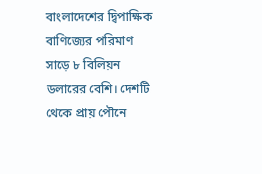বাংলাদেশের দ্বিপাক্ষিক বাণিজ্যের পরিমাণ সাড়ে ৮ বিলিয়ন ডলারের বেশি। দেশটি থেকে প্রায় পৌনে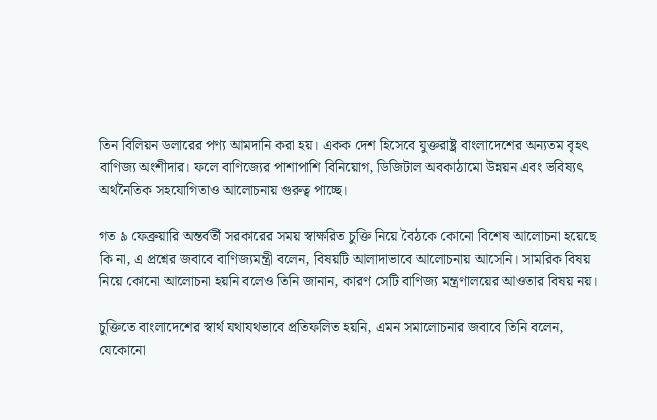তিন বিলিয়ন ডলারের পণ্য আমদানি করা হয়। একক দেশ হিসেবে যুক্তরাষ্ট্র বাংলাদেশের অন্যতম বৃহৎ বাণিজ্য অংশীদার। ফলে বাণিজ্যের পাশাপাশি বিনিয়োগ, ডিজিটাল অবকাঠামো উন্নয়ন এবং ভবিষ্যৎ অর্থনৈতিক সহযোগিতাও আলোচনায় গুরুত্ব পাচ্ছে।

গত ৯ ফেব্রুয়ারি অন্তর্বর্তী সরকারের সময় স্বাক্ষরিত চুক্তি নিয়ে বৈঠকে কোনো বিশেষ আলোচনা হয়েছে কি না, এ প্রশ্নের জবাবে বাণিজ্যমন্ত্রী বলেন, বিষয়টি আলাদাভাবে আলোচনায় আসেনি। সামরিক বিষয় নিয়ে কোনো আলোচনা হয়নি বলেও তিনি জানান, কারণ সেটি বাণিজ্য মন্ত্রণালয়ের আওতার বিষয় নয়।

চুক্তিতে বাংলাদেশের স্বার্থ যথাযথভাবে প্রতিফলিত হয়নি, এমন সমালোচনার জবাবে তিনি বলেন, যেকোনো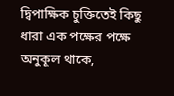দ্বিপাক্ষিক চুক্তিতেই কিছু ধারা এক পক্ষের পক্ষে অনুকূল থাকে,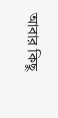আবার কিছু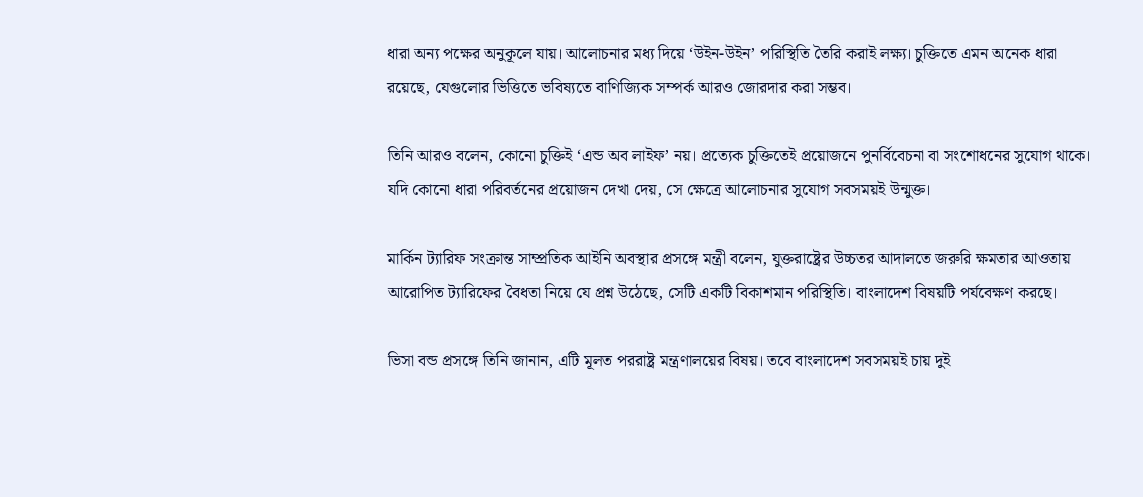ধারা অন্য পক্ষের অনুকূলে যায়। আলোচনার মধ্য দিয়ে ‘উইন-উইন’ পরিস্থিতি তৈরি করাই লক্ষ্য। চুক্তিতে এমন অনেক ধারা রয়েছে, যেগুলোর ভিত্তিতে ভবিষ্যতে বাণিজ্যিক সম্পর্ক আরও জোরদার করা সম্ভব।

তিনি আরও বলেন, কোনো চুক্তিই ‘এন্ড অব লাইফ’ নয়। প্রত্যেক চুক্তিতেই প্রয়োজনে পুনর্বিবেচনা বা সংশোধনের সুযোগ থাকে। যদি কোনো ধারা পরিবর্তনের প্রয়োজন দেখা দেয়, সে ক্ষেত্রে আলোচনার সুযোগ সবসময়ই উন্মুক্ত।

মার্কিন ট্যারিফ সংক্রান্ত সাম্প্রতিক আইনি অবস্থার প্রসঙ্গে মন্ত্রী বলেন, যুক্তরাষ্ট্রের উচ্চতর আদালতে জরুরি ক্ষমতার আওতায় আরোপিত ট্যারিফের বৈধতা নিয়ে যে প্রশ্ন উঠেছে, সেটি একটি বিকাশমান পরিস্থিতি। বাংলাদেশ বিষয়টি পর্যবেক্ষণ করছে।

ভিসা বন্ড প্রসঙ্গে তিনি জানান, এটি মূলত পররাষ্ট্র মন্ত্রণালয়ের বিষয়। তবে বাংলাদেশ সবসময়ই চায় দুই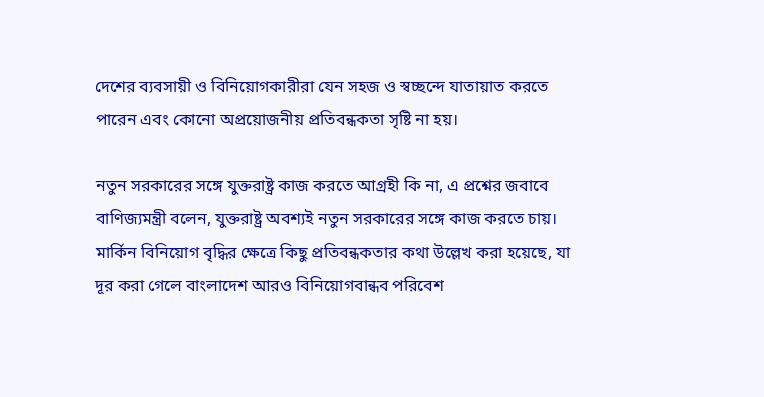দেশের ব্যবসায়ী ও বিনিয়োগকারীরা যেন সহজ ও স্বচ্ছন্দে যাতায়াত করতে পারেন এবং কোনো অপ্রয়োজনীয় প্রতিবন্ধকতা সৃষ্টি না হয়।

নতুন সরকারের সঙ্গে যুক্তরাষ্ট্র কাজ করতে আগ্রহী কি না, এ প্রশ্নের জবাবে বাণিজ্যমন্ত্রী বলেন, যুক্তরাষ্ট্র অবশ্যই নতুন সরকারের সঙ্গে কাজ করতে চায়। মার্কিন বিনিয়োগ বৃদ্ধির ক্ষেত্রে কিছু প্রতিবন্ধকতার কথা উল্লেখ করা হয়েছে, যা দূর করা গেলে বাংলাদেশ আরও বিনিয়োগবান্ধব পরিবেশ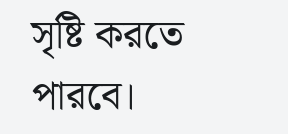সৃষ্টি করতে পারবে।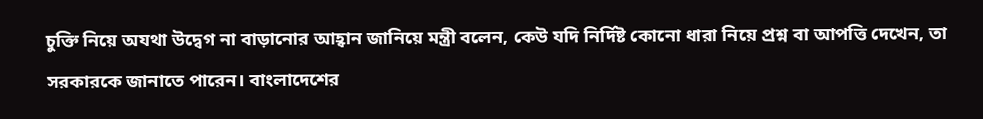চুক্তি নিয়ে অযথা উদ্বেগ না বাড়ানোর আহ্বান জানিয়ে মন্ত্রী বলেন, কেউ যদি নির্দিষ্ট কোনো ধারা নিয়ে প্রশ্ন বা আপত্তি দেখেন, তা সরকারকে জানাতে পারেন। বাংলাদেশের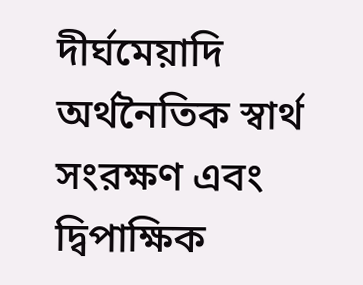দীর্ঘমেয়াদি অর্থনৈতিক স্বার্থ সংরক্ষণ এবং দ্বিপাক্ষিক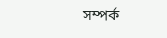সম্পর্ক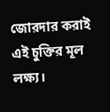জোরদার করাই এই চুক্তির মূল লক্ষ্য।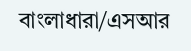বাংলাধারা/এসআর